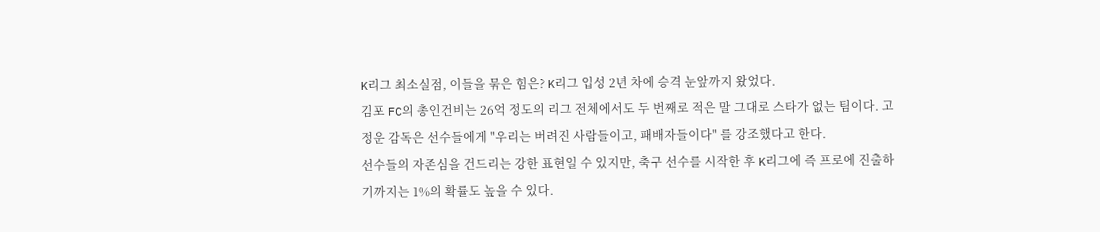K리그 최소실점, 이들을 묶은 힘은? K리그 입성 2년 차에 승격 눈앞까지 왔었다.
김포 FC의 총인건비는 26억 정도의 리그 전체에서도 두 번째로 적은 말 그대로 스타가 없는 팀이다. 고정운 감독은 선수들에게 "우리는 버려진 사람들이고, 패배자들이다" 를 강조했다고 한다.
선수들의 자존심을 건드리는 강한 표현일 수 있지만, 축구 선수를 시작한 후 K리그에 즉 프로에 진출하기까지는 1%의 확률도 높을 수 있다.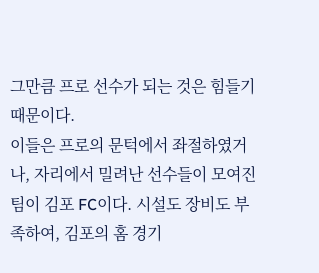그만큼 프로 선수가 되는 것은 힘들기 때문이다.
이들은 프로의 문턱에서 좌절하였거나, 자리에서 밀려난 선수들이 모여진 팀이 김포 FC이다. 시설도 장비도 부족하여, 김포의 홈 경기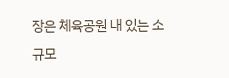장은 체육공원 내 있는 소규모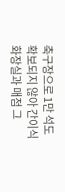축구장으로 1만 석도 확보되지 않아 간이식 화장실과 매점 그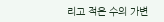리고 적은 수의 가변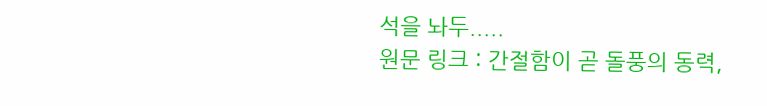석을 놔두.....
원문 링크 : 간절함이 곧 돌풍의 동력,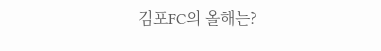김포FC의 올해는?